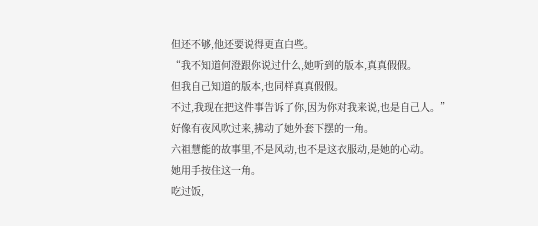但还不够,他还要说得更直白些。
“我不知道何澄跟你说过什么,她听到的版本,真真假假。
但我自己知道的版本,也同样真真假假。
不过,我现在把这件事告诉了你,因为你对我来说,也是自己人。”
好像有夜风吹过来,拂动了她外套下摆的一角。
六祖慧能的故事里,不是风动,也不是这衣服动,是她的心动。
她用手按住这一角。
吃过饭,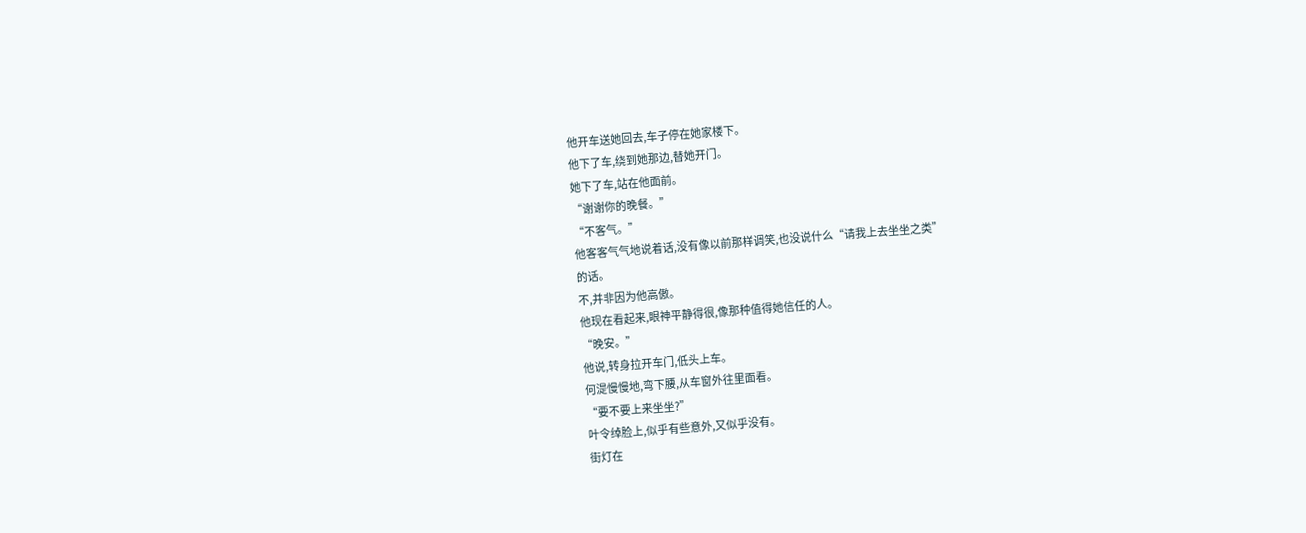他开车送她回去,车子停在她家楼下。
他下了车,绕到她那边,替她开门。
她下了车,站在他面前。
“谢谢你的晚餐。”
“不客气。”
他客客气气地说着话,没有像以前那样调笑,也没说什么“请我上去坐坐之类”
的话。
不,并非因为他高傲。
他现在看起来,眼神平静得很,像那种值得她信任的人。
“晚安。”
他说,转身拉开车门,低头上车。
何湜慢慢地,弯下腰,从车窗外往里面看。
“要不要上来坐坐?”
叶令绰脸上,似乎有些意外,又似乎没有。
街灯在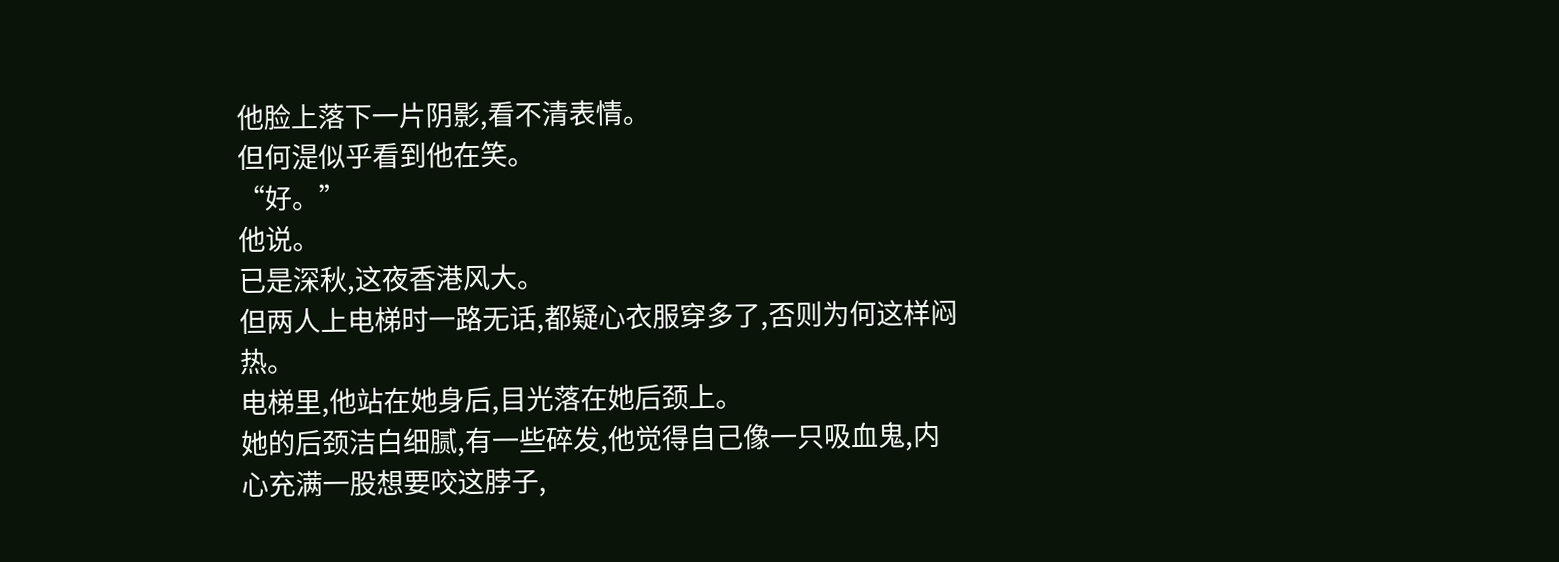他脸上落下一片阴影,看不清表情。
但何湜似乎看到他在笑。
“好。”
他说。
已是深秋,这夜香港风大。
但两人上电梯时一路无话,都疑心衣服穿多了,否则为何这样闷热。
电梯里,他站在她身后,目光落在她后颈上。
她的后颈洁白细腻,有一些碎发,他觉得自己像一只吸血鬼,内心充满一股想要咬这脖子,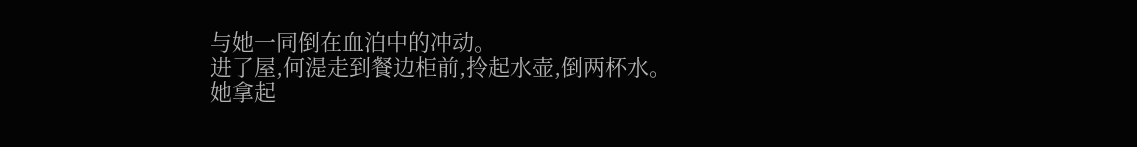与她一同倒在血泊中的冲动。
进了屋,何湜走到餐边柜前,拎起水壶,倒两杯水。
她拿起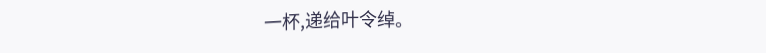一杯,递给叶令绰。